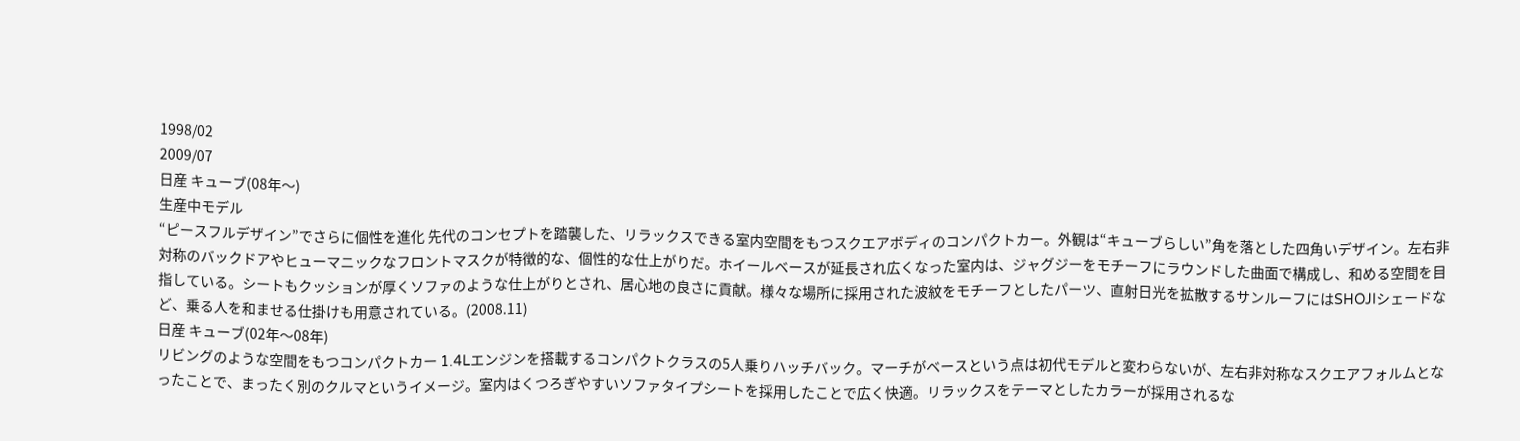1998/02
2009/07
日産 キューブ(08年〜)
生産中モデル
“ピースフルデザイン”でさらに個性を進化 先代のコンセプトを踏襲した、リラックスできる室内空間をもつスクエアボディのコンパクトカー。外観は“キューブらしい”角を落とした四角いデザイン。左右非対称のバックドアやヒューマニックなフロントマスクが特徴的な、個性的な仕上がりだ。ホイールベースが延長され広くなった室内は、ジャグジーをモチーフにラウンドした曲面で構成し、和める空間を目指している。シートもクッションが厚くソファのような仕上がりとされ、居心地の良さに貢献。様々な場所に採用された波紋をモチーフとしたパーツ、直射日光を拡散するサンルーフにはSHOJIシェードなど、乗る人を和ませる仕掛けも用意されている。(2008.11)
日産 キューブ(02年〜08年)
リビングのような空間をもつコンパクトカー 1.4Lエンジンを搭載するコンパクトクラスの5人乗りハッチバック。マーチがベースという点は初代モデルと変わらないが、左右非対称なスクエアフォルムとなったことで、まったく別のクルマというイメージ。室内はくつろぎやすいソファタイプシートを採用したことで広く快適。リラックスをテーマとしたカラーが採用されるな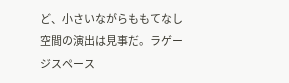ど、小さいながらももてなし空間の演出は見事だ。ラゲージスペース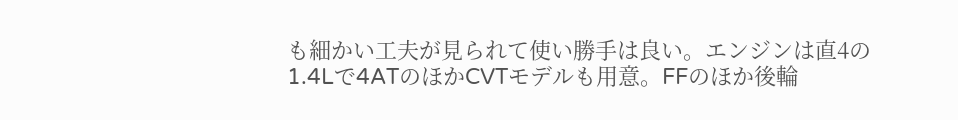も細かい工夫が見られて使い勝手は良い。エンジンは直4の1.4Lで4ATのほかCVTモデルも用意。FFのほか後輪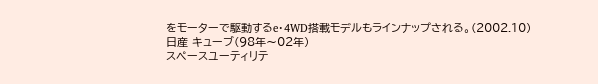をモーターで駆動するe・4WD搭載モデルもラインナップされる。(2002.10)
日産 キューブ(98年〜02年)
スペースユーティリテ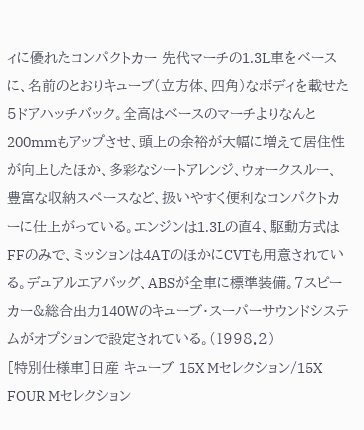ィに優れたコンパクトカー 先代マーチの1.3L車をベースに、名前のとおりキューブ(立方体、四角)なボディを載せた5ドアハッチバック。全高はベースのマーチよりなんと200mmもアップさせ、頭上の余裕が大幅に増えて居住性が向上したほか、多彩なシートアレンジ、ウォークスルー、豊富な収納スペースなど、扱いやすく便利なコンパクトカーに仕上がっている。エンジンは1.3Lの直4、駆動方式はFFのみで、ミッションは4ATのほかにCVTも用意されている。デュアルエアバッグ、ABSが全車に標準装備。7スピーカー&総合出力140Wのキューブ・スーパーサウンドシステムがオプションで設定されている。(1998.2)
[特別仕様車]日産 キューブ 15X Mセレクション/15X FOUR Mセレクション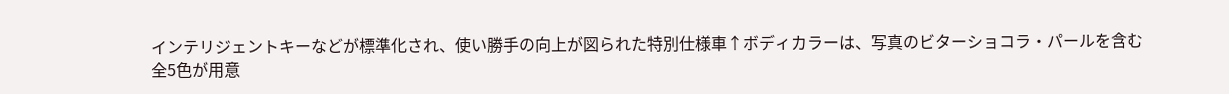インテリジェントキーなどが標準化され、使い勝手の向上が図られた特別仕様車↑ボディカラーは、写真のビターショコラ・パールを含む全5色が用意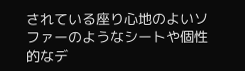されている座り心地のよいソファーのようなシートや個性的なデ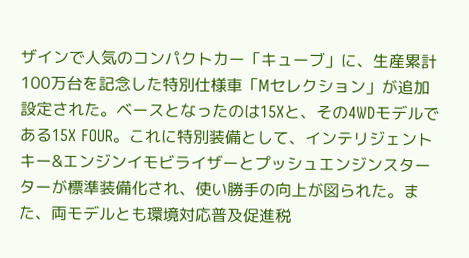ザインで人気のコンパクトカー「キューブ」に、生産累計100万台を記念した特別仕様車「Mセレクション」が追加設定された。ベースとなったのは15Xと、その4WDモデルである15X FOUR。これに特別装備として、インテリジェントキー&エンジンイモビライザーとプッシュエンジンスターターが標準装備化され、使い勝手の向上が図られた。また、両モデルとも環境対応普及促進税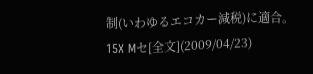制(いわゆるエコカー減税)に適合。15X Mセ[全文](2009/04/23)